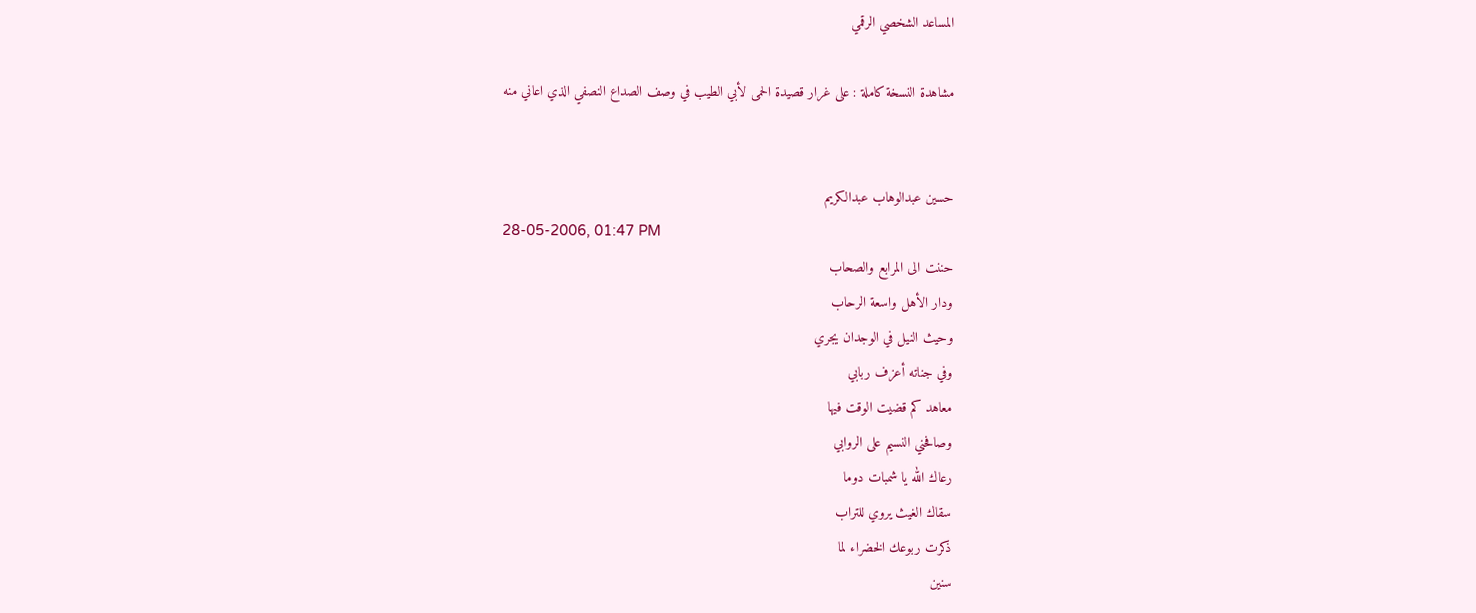المساعد الشخصي الرقمي

مشاهدة النسخة كاملة : على غرار قصيدة الحمى لأبي الطيب في وصف الصداع النصفي الذي اعاني منه


حسين عبدالوهاب عبدالكريم
28-05-2006, 01:47 PM
حننت الى المرابع والصحاب
ودار الأهل واسعة الرحاب
وحيث النيل في الوجدان يجري
وفي جناته أعزف ربابي
معاهد كم قضيت الوقت فيها
وصافحني النسيم على الروابي
رعاك الله يا شمبات دوما
سقاك الغيث يروي للتراب
ذكرت ربوعك الخضراء لما
سنين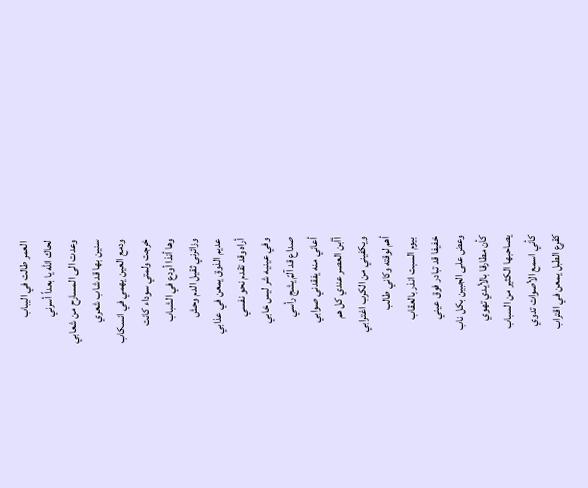العمر طالت في اليباب
لحاك الله يا بعداً أسرني
وعدت الى المسارح من شعابي
سنين بها قد شاب شعري
ودمع العين يهمي في انسكاب
خرجت ولمتي سوداء كانت
وها أنذا أودع في الشباب
وزائرني ثقيل الدم وحش
عديم الذوق يمعن في عذابي
أراه وقد تقدم نحو نفسي
وفي عينيه شر ليس خابي
صداع قد آلمّ يشج رأسي
أعاني منه يفقدني صوابي
أأبن العصر عندي كل هم
ويكفيني من الكرب اغترابي
أهم لوقته وكاني طالب
بيوم السبت انذر بالعقاب
خفيفا قد تبادر فوق عيني
وعض على الجبين بكل ناب
كأن مطارقا بالأيدي تهوي
يصاحبها الكثير من السباب
كأني اسمع الأصوات تدوي
كقرع الطبل يمعن في اقتراب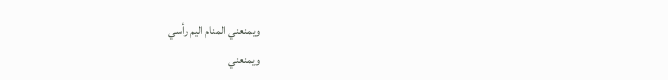ويمنعني المنام اليم رأسي
ويمنعني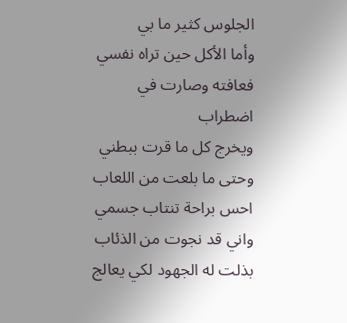الجلوس كثير ما بي
وأما الأكل حين تراه نفسي
فعافته وصارت في اضطراب
ويخرج كل ما قرت ببطني
وحتى ما بلعت من اللعاب
احس براحة تنتاب جسمي
واني قد نجوت من الذئاب
بذلت له الجهود لكي يعالج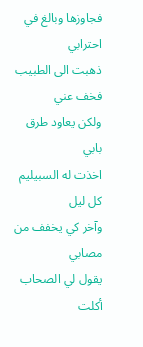فجاوزها وبالغ في احترابي
ذهبت الى الطبيب فخف عني
ولكن يعاود طرق بابي
اخذت له السبيليم كل ليل
وآخر كي يخفف من مصابي
يقول لي الصحاب أكلت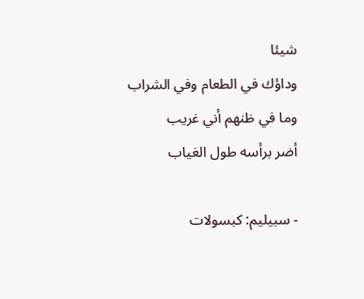شيئا
وداؤك في الطعام وفي الشراب
وما في ظنهم أني غريب
أضر برأسه طول الغياب

- سبيليم: كبسولات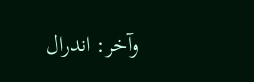وآخر: اندرال